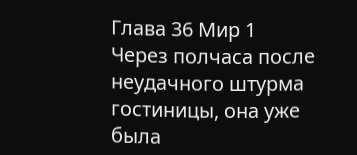Глава 36 Мир 1
Через полчаса после неудачного штурма гостиницы, она уже была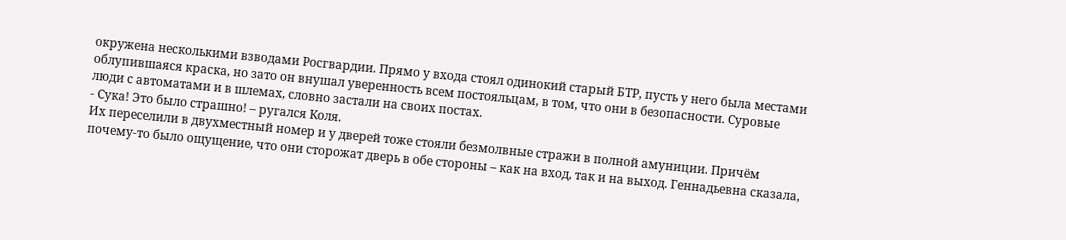окружена несколькими взводами Росгвардии. Прямо у входа стоял одинокий старый БТР, пусть у него была местами облупившаяся краска, но зато он внушал уверенность всем постояльцам, в том, что они в безопасности. Суровые люди с автоматами и в шлемах, словно застали на своих постах.
- Сука! Это было страшно! – ругался Коля.
Их переселили в двухместный номер и у дверей тоже стояли безмолвные стражи в полной амуниции. Причём почему-то было ощущение, что они сторожат дверь в обе стороны – как на вход, так и на выход. Геннадьевна сказала,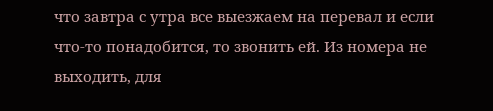что завтра с утра все выезжаем на перевал и если что-то понадобится, то звонить ей. Из номера не выходить, для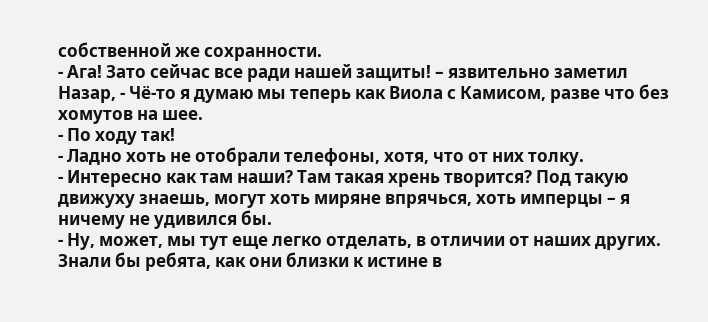собственной же сохранности.
- Ага! Зато сейчас все ради нашей защиты! – язвительно заметил Назар, - Чё-то я думаю мы теперь как Виола с Камисом, разве что без хомутов на шее.
- По ходу так!
- Ладно хоть не отобрали телефоны, хотя, что от них толку.
- Интересно как там наши? Там такая хрень творится? Под такую движуху знаешь, могут хоть миряне впрячься, хоть имперцы – я ничему не удивился бы.
- Ну, может, мы тут еще легко отделать, в отличии от наших других.
Знали бы ребята, как они близки к истине в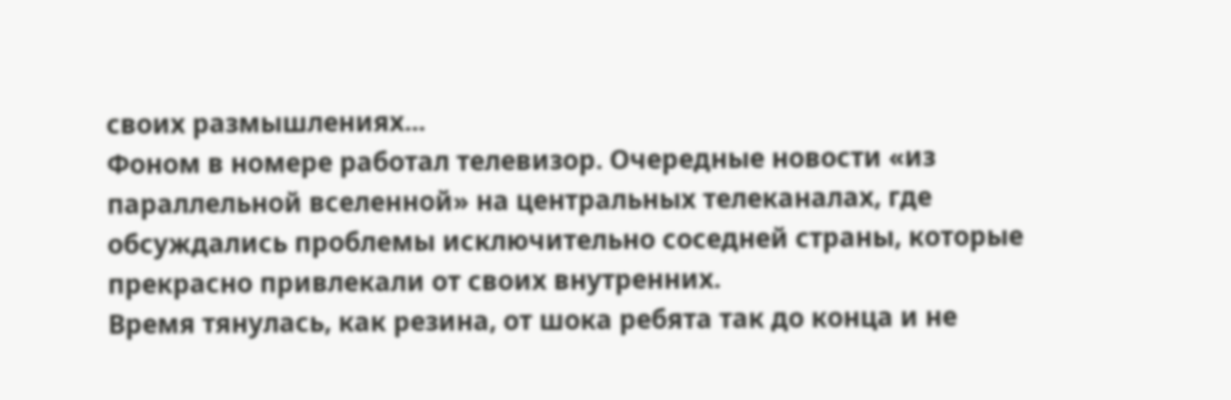своих размышлениях...
Фоном в номере работал телевизор. Очередные новости «из параллельной вселенной» на центральных телеканалах, где обсуждались проблемы исключительно соседней страны, которые прекрасно привлекали от своих внутренних.
Время тянулась, как резина, от шока ребята так до конца и не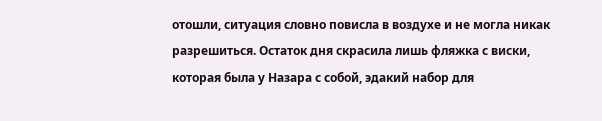отошли, ситуация словно повисла в воздухе и не могла никак разрешиться. Остаток дня скрасила лишь фляжка с виски, которая была у Назара с собой, эдакий набор для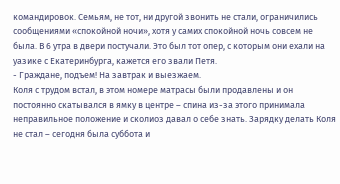командировок. Семьям, не тот, ни другой звонить не стали, ограничились сообщениями «спокойной ночи», хотя у самих спокойной ночь совсем не была. В 6 утра в двери постучали. Это был тот опер, с которым они ехали на уазике с Екатеринбурга, кажется его звали Петя.
- Граждане, подъем! На завтрак и выезжаем.
Коля с трудом встал, в этом номере матрасы были продавлены и он постоянно скатывался в ямку в центре – спина из-за этого принимала неправильное положение и сколиоз давал о себе знать. Зарядку делать Коля не стал – сегодня была суббота и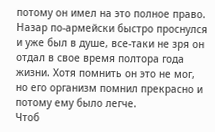потому он имел на это полное право. Назар по-армейски быстро проснулся и уже был в душе, все-таки не зря он отдал в свое время полтора года жизни. Хотя помнить он это не мог, но его организм помнил прекрасно и потому ему было легче.
Чтоб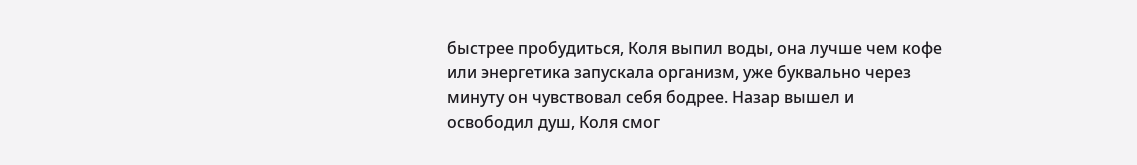быстрее пробудиться, Коля выпил воды, она лучше чем кофе или энергетика запускала организм, уже буквально через минуту он чувствовал себя бодрее. Назар вышел и освободил душ, Коля смог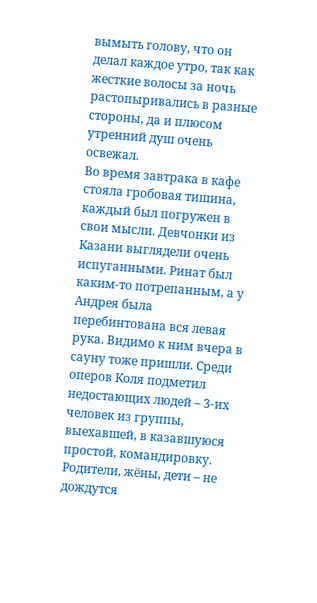вымыть голову, что он делал каждое утро, так как жесткие волосы за ночь растопыривались в разные стороны, да и плюсом утренний душ очень освежал.
Во время завтрака в кафе стояла гробовая тишина, каждый был погружен в свои мысли. Девчонки из Казани выглядели очень испуганными. Ринат был каким-то потрепанным, а у Андрея была перебинтована вся левая рука. Видимо к ним вчера в сауну тоже пришли. Среди оперов Коля подметил недостающих людей – 3-их человек из группы, выехавшей, в казавшуюся простой, командировку. Родители, жёны, дети – не дождутся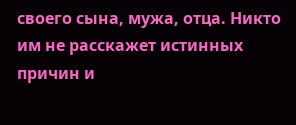своего сына, мужа, отца. Никто им не расскажет истинных причин и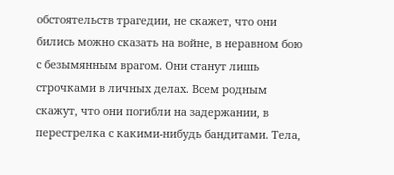обстоятельств трагедии, не скажет, что они бились можно сказать на войне, в неравном бою с безымянным врагом. Они станут лишь строчками в личных делах. Всем родным скажут, что они погибли на задержании, в перестрелка с какими-нибудь бандитами. Тела,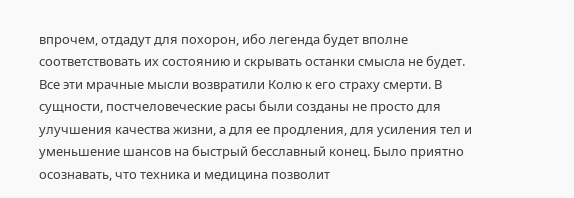впрочем, отдадут для похорон, ибо легенда будет вполне соответствовать их состоянию и скрывать останки смысла не будет.
Все эти мрачные мысли возвратили Колю к его страху смерти. В сущности, постчеловеческие расы были созданы не просто для улучшения качества жизни, а для ее продления, для усиления тел и уменьшение шансов на быстрый бесславный конец. Было приятно осознавать, что техника и медицина позволит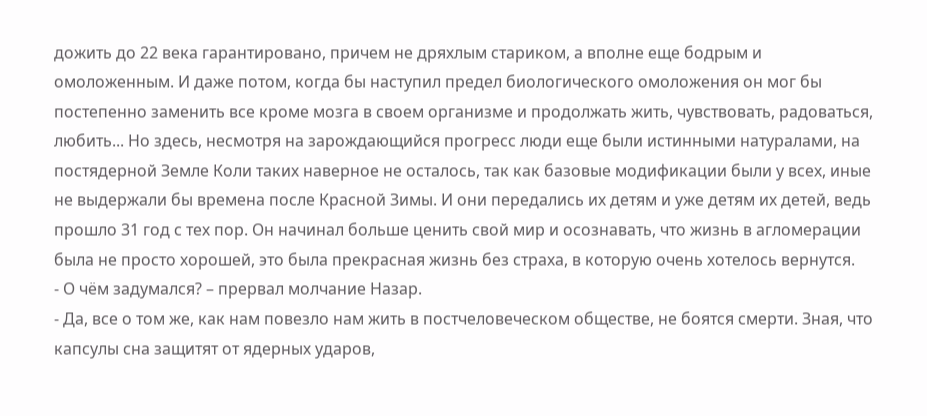дожить до 22 века гарантировано, причем не дряхлым стариком, а вполне еще бодрым и омоложенным. И даже потом, когда бы наступил предел биологического омоложения он мог бы постепенно заменить все кроме мозга в своем организме и продолжать жить, чувствовать, радоваться, любить... Но здесь, несмотря на зарождающийся прогресс люди еще были истинными натуралами, на постядерной Земле Коли таких наверное не осталось, так как базовые модификации были у всех, иные не выдержали бы времена после Красной Зимы. И они передались их детям и уже детям их детей, ведь прошло 31 год с тех пор. Он начинал больше ценить свой мир и осознавать, что жизнь в агломерации была не просто хорошей, это была прекрасная жизнь без страха, в которую очень хотелось вернутся.
- О чём задумался? – прервал молчание Назар.
- Да, все о том же, как нам повезло нам жить в постчеловеческом обществе, не боятся смерти. Зная, что капсулы сна защитят от ядерных ударов,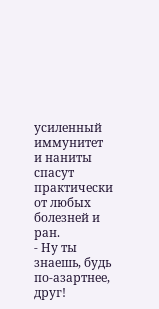усиленный иммунитет и наниты спасут практически от любых болезней и ран.
- Ну ты знаешь, будь по-азартнее, друг!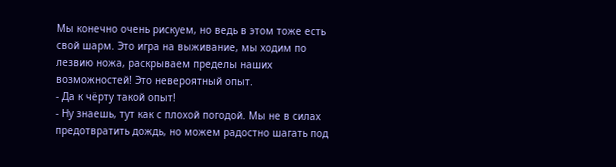Мы конечно очень рискуем, но ведь в этом тоже есть свой шарм. Это игра на выживание, мы ходим по лезвию ножа, раскрываем пределы наших возможностей! Это невероятный опыт.
- Да к чёрту такой опыт!
- Ну знаешь, тут как с плохой погодой. Мы не в силах предотвратить дождь, но можем радостно шагать под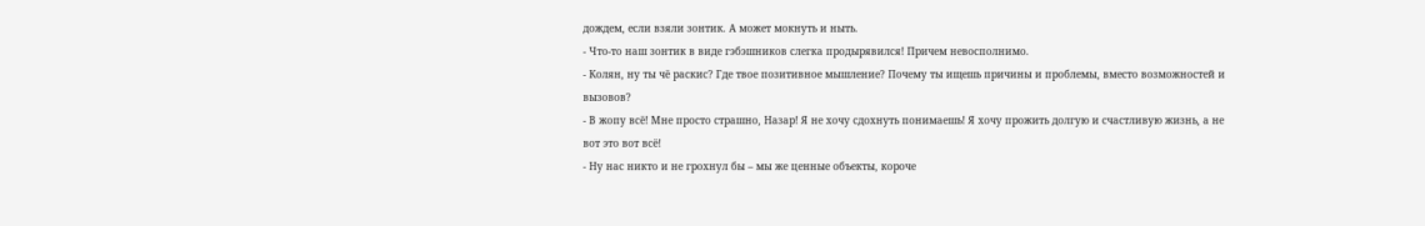дождем, если взяли зонтик. А может мокнуть и ныть.
- Что-то наш зонтик в виде гэбэшников слегка продырявился! Причем невосполнимо.
- Колян, ну ты чё раскис? Где твое позитивное мышление? Почему ты ищешь причины и проблемы, вместо возможностей и вызовов?
- В жопу всё! Мне просто страшно, Назар! Я не хочу сдохнуть понимаешь! Я хочу прожить долгую и счастливую жизнь, а не вот это вот всё!
- Ну нас никто и не грохнул бы – мы же ценные объекты, короче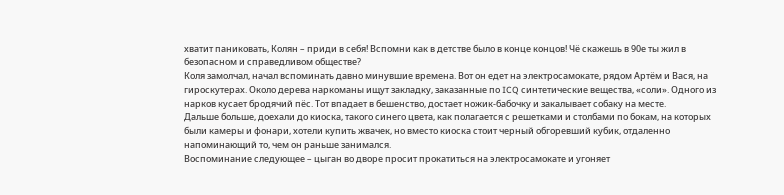хватит паниковать, Колян – приди в себя! Вспомни как в детстве было в конце концов! Чё скажешь в 90е ты жил в безопасном и справедливом обществе?
Коля замолчал, начал вспоминать давно минувшие времена. Вот он едет на электросамокате, рядом Артём и Вася, на гироскутерах. Около дерева наркоманы ищут закладку, заказанные по ICQ синтетические вещества, «соли». Одного из нарков кусает бродячий пёс. Тот впадает в бешенство, достает ножик-бабочку и закалывает собаку на месте.
Дальше больше, доехали до киоска, такого синего цвета, как полагается с решетками и столбами по бокам, на которых были камеры и фонари, хотели купить жвачек, но вместо киоска стоит черный обгоревший кубик, отдаленно напоминающий то, чем он раньше занимался.
Воспоминание следующее – цыган во дворе просит прокатиться на электросамокате и угоняет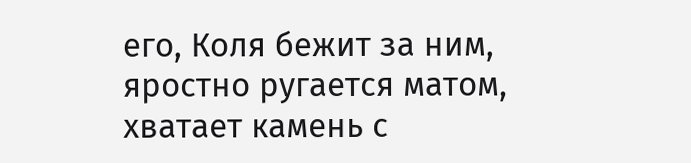его, Коля бежит за ним, яростно ругается матом, хватает камень с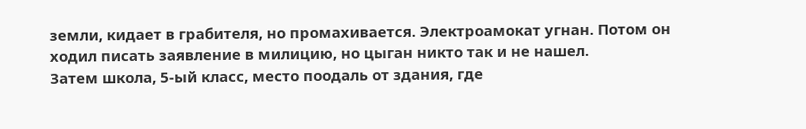земли, кидает в грабителя, но промахивается. Электроамокат угнан. Потом он ходил писать заявление в милицию, но цыган никто так и не нашел.
Затем школа, 5-ый класс, место поодаль от здания, где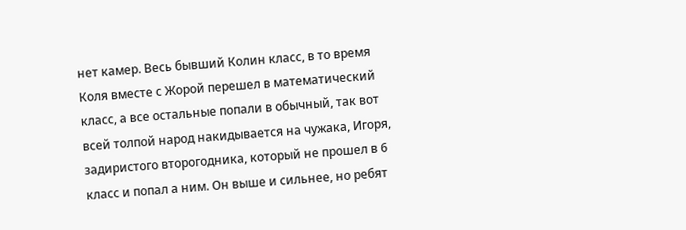нет камер. Весь бывший Колин класс, в то время Коля вместе с Жорой перешел в математический класс, а все остальные попали в обычный, так вот всей толпой народ накидывается на чужака, Игоря, задиристого второгодника, который не прошел в 6 класс и попал а ним. Он выше и сильнее, но ребят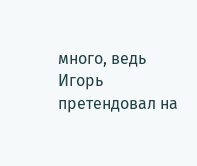много, ведь Игорь претендовал на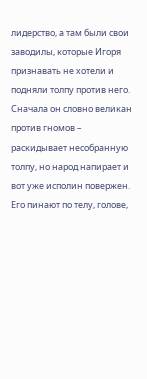лидерство, а там были свои заводилы, которые Игоря признавать не хотели и подняли толпу против него. Сначала он словно великан против гномов – раскидывает несобранную толпу, но народ напирает и вот уже исполин повержен. Его пинают по телу, голове,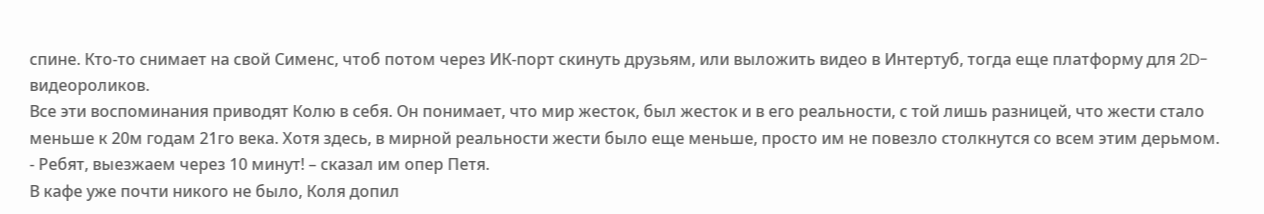спине. Кто-то снимает на свой Сименс, чтоб потом через ИК-порт скинуть друзьям, или выложить видео в Интертуб, тогда еще платформу для 2D-видеороликов.
Все эти воспоминания приводят Колю в себя. Он понимает, что мир жесток, был жесток и в его реальности, с той лишь разницей, что жести стало меньше к 20м годам 21го века. Хотя здесь, в мирной реальности жести было еще меньше, просто им не повезло столкнутся со всем этим дерьмом.
- Ребят, выезжаем через 10 минут! – сказал им опер Петя.
В кафе уже почти никого не было, Коля допил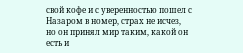свой кофе и с уверенностью пошел с Назаром в номер, страх не исчез, но он принял мир таким, какой он есть и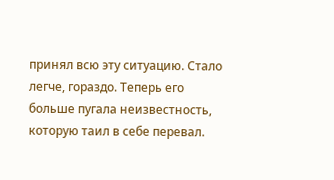принял всю эту ситуацию. Стало легче, гораздо. Теперь его больше пугала неизвестность, которую таил в себе перевал.